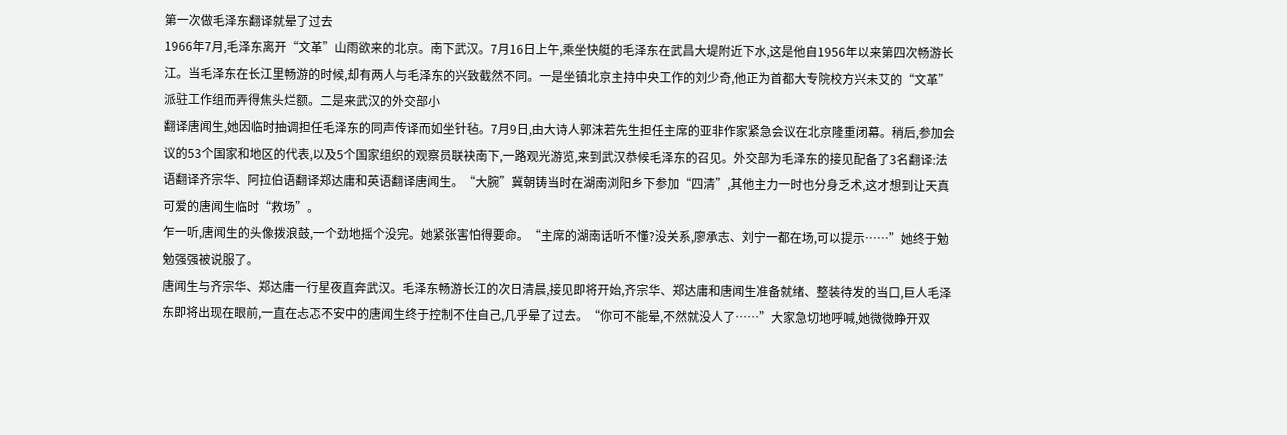第一次做毛泽东翻译就晕了过去
1966年7月,毛泽东离开“文革”山雨欲来的北京。南下武汉。7月16日上午,乘坐快艇的毛泽东在武昌大堤附近下水,这是他自1956年以来第四次畅游长江。当毛泽东在长江里畅游的时候,却有两人与毛泽东的兴致截然不同。一是坐镇北京主持中央工作的刘少奇,他正为首都大专院校方兴未艾的“文革”派驻工作组而弄得焦头烂额。二是来武汉的外交部小
翻译唐闻生,她因临时抽调担任毛泽东的同声传译而如坐针毡。7月9日,由大诗人郭沫若先生担任主席的亚非作家紧急会议在北京隆重闭幕。稍后,参加会议的53个国家和地区的代表,以及5个国家组织的观察员联袂南下,一路观光游览,来到武汉恭候毛泽东的召见。外交部为毛泽东的接见配备了3名翻译:法语翻译齐宗华、阿拉伯语翻译郑达庸和英语翻译唐闻生。“大腕”冀朝铸当时在湖南浏阳乡下参加“四清”,其他主力一时也分身乏术,这才想到让天真可爱的唐闻生临时“救场”。
乍一听,唐闻生的头像拨浪鼓,一个劲地摇个没完。她紧张害怕得要命。“主席的湖南话听不懂?没关系,廖承志、刘宁一都在场,可以提示……”她终于勉勉强强被说服了。
唐闻生与齐宗华、郑达庸一行星夜直奔武汉。毛泽东畅游长江的次日清晨,接见即将开始,齐宗华、郑达庸和唐闻生准备就绪、整装待发的当口,巨人毛泽东即将出现在眼前,一直在忐忑不安中的唐闻生终于控制不住自己,几乎晕了过去。“你可不能晕,不然就没人了……”大家急切地呼喊,她微微睁开双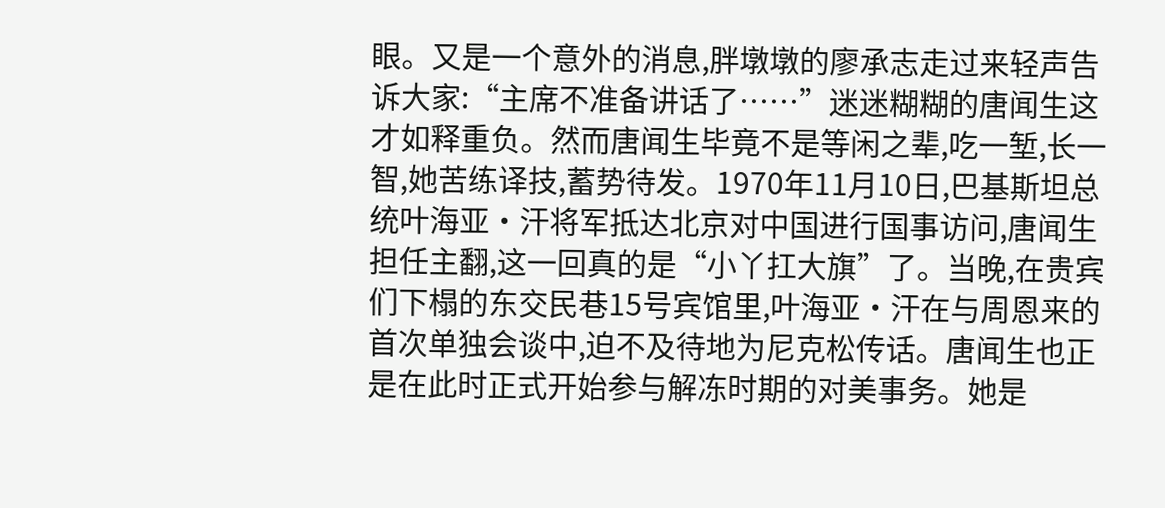眼。又是一个意外的消息,胖墩墩的廖承志走过来轻声告诉大家:“主席不准备讲话了……”迷迷糊糊的唐闻生这才如释重负。然而唐闻生毕竟不是等闲之辈,吃一堑,长一智,她苦练译技,蓄势待发。1970年11月10日,巴基斯坦总统叶海亚·汗将军抵达北京对中国进行国事访问,唐闻生担任主翻,这一回真的是“小丫扛大旗”了。当晚,在贵宾们下榻的东交民巷15号宾馆里,叶海亚·汗在与周恩来的首次单独会谈中,迫不及待地为尼克松传话。唐闻生也正是在此时正式开始参与解冻时期的对美事务。她是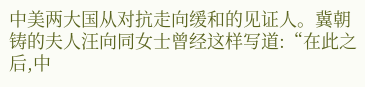中美两大国从对抗走向缓和的见证人。冀朝铸的夫人汪向同女士曾经这样写道:“在此之后,中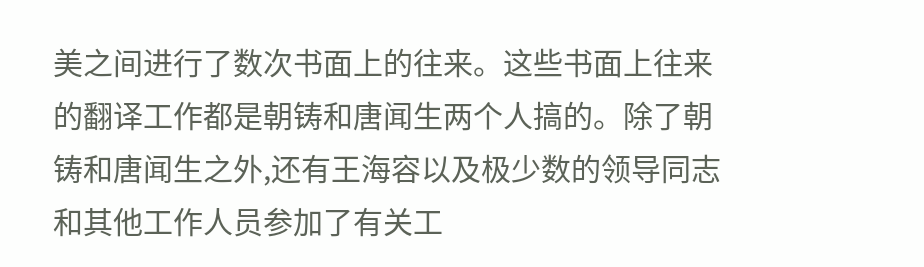美之间进行了数次书面上的往来。这些书面上往来的翻译工作都是朝铸和唐闻生两个人搞的。除了朝铸和唐闻生之外,还有王海容以及极少数的领导同志和其他工作人员参加了有关工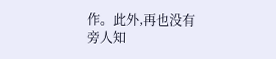作。此外,再也没有旁人知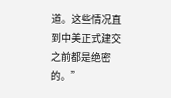道。这些情况直到中美正式建交之前都是绝密的。”